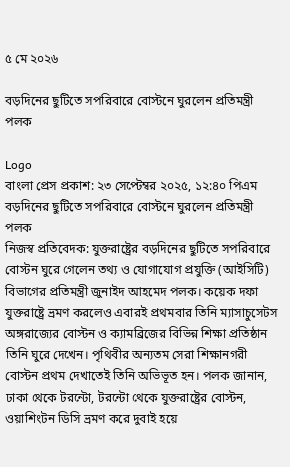৫ মে ২০২৬

বড়দিনের ছুটিতে সপরিবারে বোস্টনে ঘুরলেন প্রতিমন্ত্রী পলক

Logo
বাংলা প্রেস প্রকাশ: ২৩ সেপ্টেম্বর ২০২৫, ১২:৪০ পিএম
বড়দিনের ছুটিতে সপরিবারে বোস্টনে ঘুরলেন প্রতিমন্ত্রী পলক
নিজস্ব প্রতিবেদক: যুক্তরাষ্ট্রের বড়দিনের ছুটিতে সপরিবারে বোস্টন ঘুরে গেলেন তথ্য ও যোগাযোগ প্রযুক্তি (আইসিটি) বিভাগের প্রতিমন্ত্রী জুনাইদ আহমেদ পলক। কয়েক দফা যুক্তরাষ্ট্রে ভ্রমণ করলেও এবারই প্রথমবার তিনি ম্যাসাচুসেটস অঙ্গরাজ্যের বোস্টন ও ক্যামব্রিজের বিভিন্ন শিক্ষা প্রতিষ্ঠান তিনি ঘুরে দেখেন। পৃথিবীর অন্যতম সেরা শিক্ষানগরী বোস্টন প্রথম দেখাতেই তিনি অভিভূত হন। পলক জানান, ঢাকা থেকে টরন্টো, টরন্টো থেকে যুক্তরাষ্ট্রের বোস্টন, ওয়াশিংটন ডিসি ভ্রমণ করে দুবাই হয়ে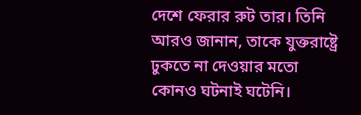দেশে ফেরার রুট তার। তিনি আরও জানান, তাকে যুক্তরাষ্ট্রে ঢুকতে না দেওয়ার মতো কোনও ঘটনাই ঘটেনি।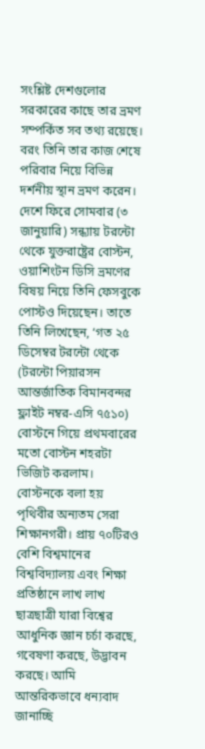সংশ্লিষ্ট দেশগুলোর সরকারের কাছে তার ভ্রমণ সম্পর্কিত সব তথ্য রয়েছে। বরং তিনি তার কাজ শেষে পরিবার নিয়ে বিভিন্ন দর্শনীয় স্থান ভ্রমণ করেন। দেশে ফিরে সোমবার (৩ জানুয়ারি) সন্ধ্যায় টরন্টো থেকে যুক্তরাষ্ট্রের বোস্টন, ওয়াশিংটন ডিসি ভ্রমণের বিষয় নিয়ে তিনি ফেসবুকে পোস্টও দিয়েছেন। তাতে তিনি লিখেছেন, ‘গত ২৫ ডিসেম্বর টরন্টো থেকে (টরন্টো পিয়ারসন আন্তর্জাতিক বিমানবন্দর ফ্লাইট নম্বর-এসি ৭৫১০) বোস্টনে গিয়ে প্রথমবারের মতো বোস্টন শহরটা ভিজিট করলাম। বোস্টনকে বলা হয় পৃথিবীর অন্যতম সেরা শিক্ষানগরী। প্রায় ৭০টিরও বেশি বিশ্বমানের বিশ্ববিদ্যালয় এবং শিক্ষা প্রতিষ্ঠানে লাখ লাখ ছাত্রছাত্রী যারা বিশ্বের আধুনিক জ্ঞান চর্চা করছে, গবেষণা করছে, উদ্ভাবন করছে। আমি আন্তরিকভাবে ধন্যবাদ জানাচ্ছি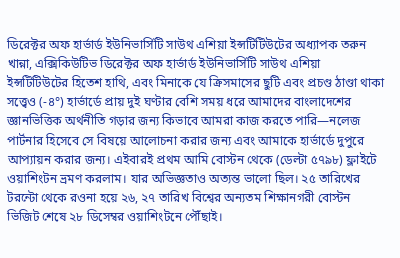ডিরেক্টর অফ হার্ভার্ড ইউনিভার্সিটি সাউথ এশিয়া ইন্সটিটিউটের অধ্যাপক তরুন খান্না, এক্সিকিউটিভ ডিরেক্টর অফ হার্ভার্ড ইউনিভার্সিটি সাউথ এশিয়া ইন্সটিটিউটের হিতেশ হাথি, এবং মিনাকে যে ক্রিসমাসের ছুটি এবং প্রচণ্ড ঠাণ্ডা থাকা সত্ত্বেও (-৪°) হার্ভার্ডে প্রায় দুই ঘণ্টার বেশি সময় ধরে আমাদের বাংলাদেশের জ্ঞানভিত্তিক অর্থনীতি গড়ার জন্য কিভাবে আমরা কাজ করতে পারি—নলেজ পার্টনার হিসেবে সে বিষয়ে আলোচনা করার জন্য এবং আমাকে হার্ভার্ডে দুপুরে আপ্যায়ন করার জন্য। এইবারই প্রথম আমি বোস্টন থেকে (ডেল্টা ৫৭৯৮) ফ্লাইটে ওয়াশিংটন ভ্রমণ করলাম। যার অভিজ্ঞতাও অত্যন্ত ভালো ছিল। ২৫ তারিখের টরন্টো থেকে রওনা হয়ে ২৬, ২৭ তারিখ বিশ্বের অন্যতম শিক্ষানগরী বোস্টন ভিজিট শেষে ২৮ ডিসেম্বর ওয়াশিংটনে পৌঁছাই।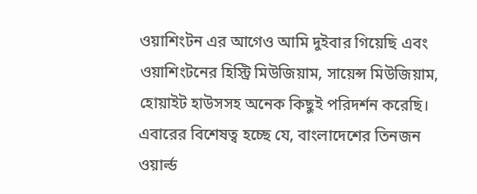ওয়াশিংটন এর আগেও আমি দুইবার গিয়েছি এবং ওয়াশিংটনের হিস্ট্রি মিউজিয়াম, সায়েন্স মিউজিয়াম, হোয়াইট হাউসসহ অনেক কিছুই পরিদর্শন করেছি। এবারের বিশেষত্ব হচ্ছে যে, বাংলাদেশের তিনজন ওয়ার্ল্ড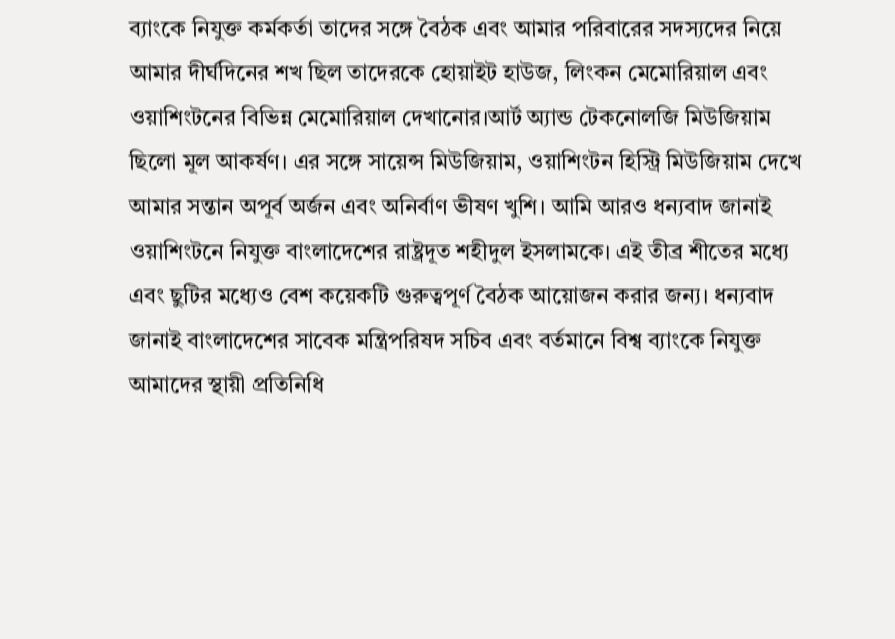ব্যাংকে নিযুক্ত কর্মকর্তা তাদের সঙ্গে বৈঠক এবং আমার পরিবারের সদস্যদের নিয়ে আমার দীর্ঘদিনের শখ ছিল তাদেরকে হোয়াইট হাউজ, লিংকন মেমোরিয়াল এবং ওয়াশিংটনের বিভিন্ন মেমোরিয়াল দেখানোর।আর্ট অ্যান্ড টেকনোলজি মিউজিয়াম ছিলো মূল আকর্ষণ। এর সঙ্গে সায়েন্স মিউজিয়াম, ওয়াশিংটন হিস্ট্রি মিউজিয়াম দেখে আমার সন্তান অপূর্ব অর্জন এবং অনির্বাণ ভীষণ খুশি। আমি আরও ধন্যবাদ জানাই ওয়াশিংটনে নিযুক্ত বাংলাদেশের রাষ্ট্রদূত শহীদুল ইসলামকে। এই তীব্র শীতের মধ্যে এবং ছুটির মধ্যেও বেশ কয়েকটি গুরুত্বপূর্ণ বৈঠক আয়োজন করার জন্য। ধন্যবাদ জানাই বাংলাদেশের সাবেক মন্ত্রিপরিষদ সচিব এবং বর্তমানে বিশ্ব ব্যাংকে নিযুক্ত আমাদের স্থায়ী প্রতিনিধি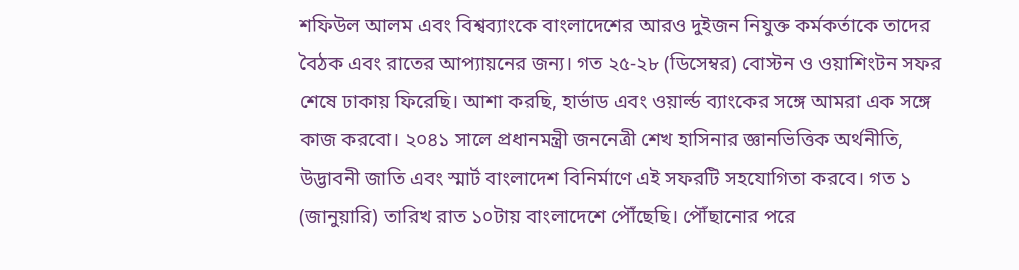শফিউল আলম এবং বিশ্বব্যাংকে বাংলাদেশের আরও দুইজন নিযুক্ত কর্মকর্তাকে তাদের বৈঠক এবং রাতের আপ্যায়নের জন্য। গত ২৫-২৮ (ডিসেম্বর) বোস্টন ও ওয়াশিংটন সফর শেষে ঢাকায় ফিরেছি। আশা করছি, হার্ভাড এবং ওয়ার্ল্ড ব্যাংকের সঙ্গে আমরা এক সঙ্গে কাজ করবো। ২০৪১ সালে প্রধানমন্ত্রী জননেত্রী শেখ হাসিনার জ্ঞানভিত্তিক অর্থনীতি, উদ্ভাবনী জাতি এবং স্মার্ট বাংলাদেশ বিনির্মাণে এই সফরটি সহযোগিতা করবে। গত ১ (জানুয়ারি) তারিখ রাত ১০টায় বাংলাদেশে পৌঁছেছি। পৌঁছানোর পরে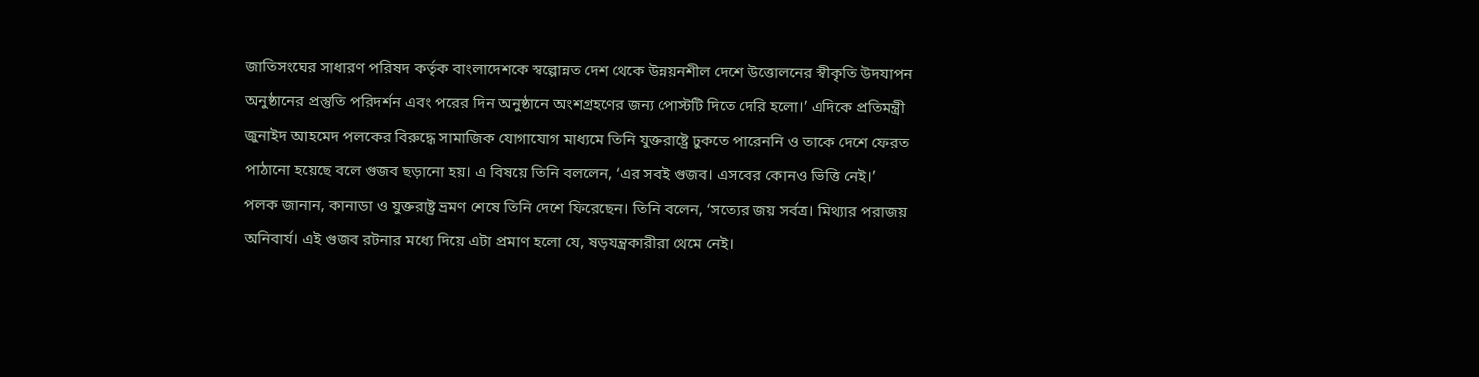জাতিসংঘের সাধারণ পরিষদ কর্তৃক বাংলাদেশকে স্বল্পোন্নত দেশ থেকে উন্নয়নশীল দেশে উত্তোলনের স্বীকৃতি উদযাপন অনুষ্ঠানের প্রস্তুতি পরিদর্শন এবং পরের দিন অনুষ্ঠানে অংশগ্রহণের জন্য পোস্টটি দিতে দেরি হলো।’ এদিকে প্রতিমন্ত্রী জুনাইদ আহমেদ পলকের বিরুদ্ধে সামাজিক যোগাযোগ মাধ্যমে তিনি যুক্তরাষ্ট্রে ঢুকতে পারেননি ও তাকে দেশে ফেরত পাঠানো হয়েছে বলে গুজব ছড়ানো হয়। এ বিষয়ে তিনি বললেন, ‘এর সবই গুজব। এসবের কোনও ভিত্তি নেই।’ পলক জানান, কানাডা ও যুক্তরাষ্ট্র ভ্রমণ শেষে তিনি দেশে ফিরেছেন। তিনি বলেন, ‘সত্যের জয় সর্বত্র। মিথ্যার পরাজয় অনিবার্য। এই গুজব রটনার মধ্যে দিয়ে এটা প্রমাণ হলো যে, ষড়যন্ত্রকারীরা থেমে নেই।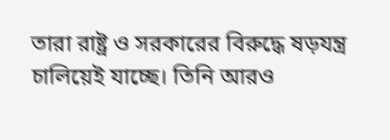তারা রাষ্ট্র ও সরকারের বিরুদ্ধে ষড়যন্ত্র চালিয়েই যাচ্ছে। তিনি আরও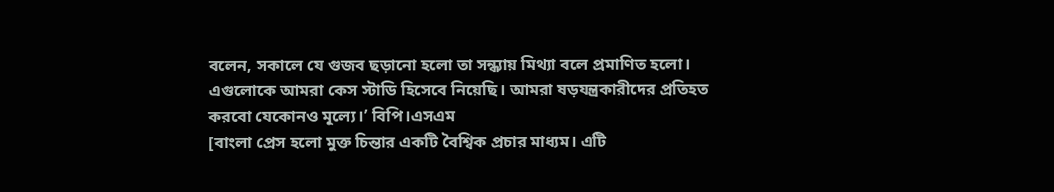বলেন, সকালে যে গুজব ছড়ানো হলো তা সন্ধ্যায় মিথ্যা বলে প্রমাণিত হলো। এগুলোকে আমরা কেস স্টাডি হিসেবে নিয়েছি। আমরা ষড়যন্ত্রকারীদের প্রতিহত করবো যেকোনও মূল্যে।’ বিপি।এসএম
[বাংলা প্রেস হলো মুক্ত চিন্তার একটি বৈশ্বিক প্রচার মাধ্যম। এটি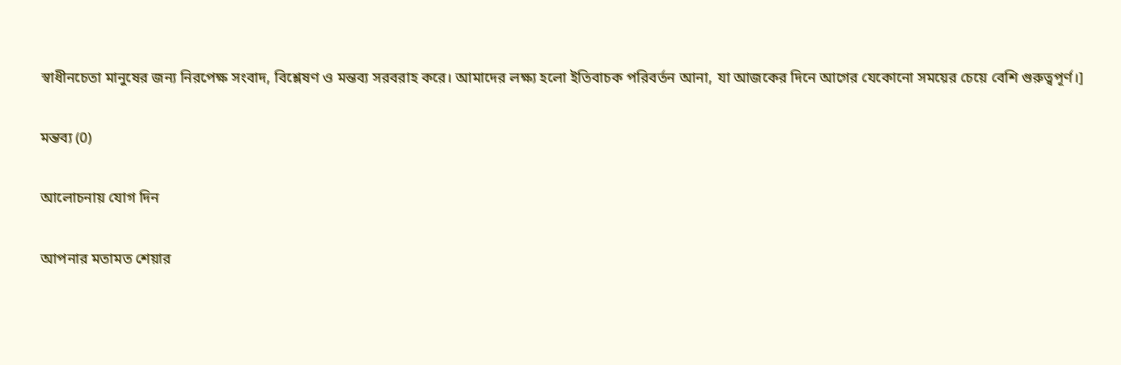স্বাধীনচেতা মানুষের জন্য নিরপেক্ষ সংবাদ, বিশ্লেষণ ও মন্তব্য সরবরাহ করে। আমাদের লক্ষ্য হলো ইতিবাচক পরিবর্তন আনা, যা আজকের দিনে আগের যেকোনো সময়ের চেয়ে বেশি গুরুত্বপূর্ণ।]

মন্তব্য (0)

আলোচনায় যোগ দিন

আপনার মতামত শেয়ার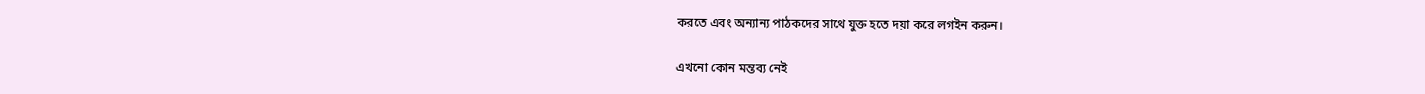করতে এবং অন্যান্য পাঠকদের সাথে যুক্ত হতে দয়া করে লগইন করুন।

এখনো কোন মন্তব্য নেই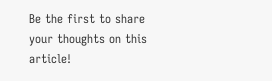Be the first to share your thoughts on this article!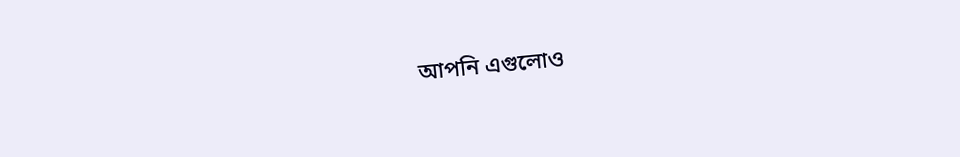আপনি এগুলোও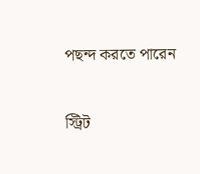পছন্দ করতে পারেন

স্ট্রিট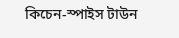কিচেন-স্পাইস টাউন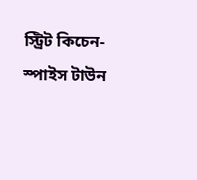স্ট্রিট কিচেন-স্পাইস টাউন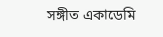সঙ্গীত একাডেমি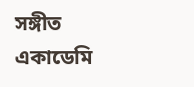সঙ্গীত একাডেমি